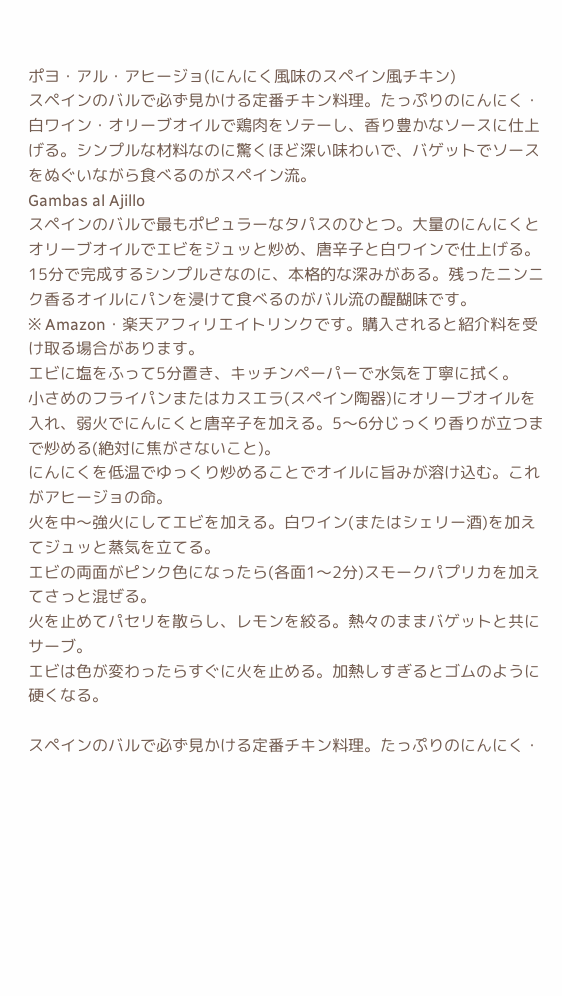ポヨ・アル・アヒージョ(にんにく風味のスペイン風チキン)
スペインのバルで必ず見かける定番チキン料理。たっぷりのにんにく・白ワイン・オリーブオイルで鶏肉をソテーし、香り豊かなソースに仕上げる。シンプルな材料なのに驚くほど深い味わいで、バゲットでソースをぬぐいながら食べるのがスペイン流。
Gambas al Ajillo
スペインのバルで最もポピュラーなタパスのひとつ。大量のにんにくとオリーブオイルでエビをジュッと炒め、唐辛子と白ワインで仕上げる。15分で完成するシンプルさなのに、本格的な深みがある。残ったニンニク香るオイルにパンを浸けて食べるのがバル流の醍醐味です。
※ Amazon・楽天アフィリエイトリンクです。購入されると紹介料を受け取る場合があります。
エビに塩をふって5分置き、キッチンペーパーで水気を丁寧に拭く。
小さめのフライパンまたはカスエラ(スペイン陶器)にオリーブオイルを入れ、弱火でにんにくと唐辛子を加える。5〜6分じっくり香りが立つまで炒める(絶対に焦がさないこと)。
にんにくを低温でゆっくり炒めることでオイルに旨みが溶け込む。これがアヒージョの命。
火を中〜強火にしてエビを加える。白ワイン(またはシェリー酒)を加えてジュッと蒸気を立てる。
エビの両面がピンク色になったら(各面1〜2分)スモークパプリカを加えてさっと混ぜる。
火を止めてパセリを散らし、レモンを絞る。熱々のままバゲットと共にサーブ。
エビは色が変わったらすぐに火を止める。加熱しすぎるとゴムのように硬くなる。

スペインのバルで必ず見かける定番チキン料理。たっぷりのにんにく・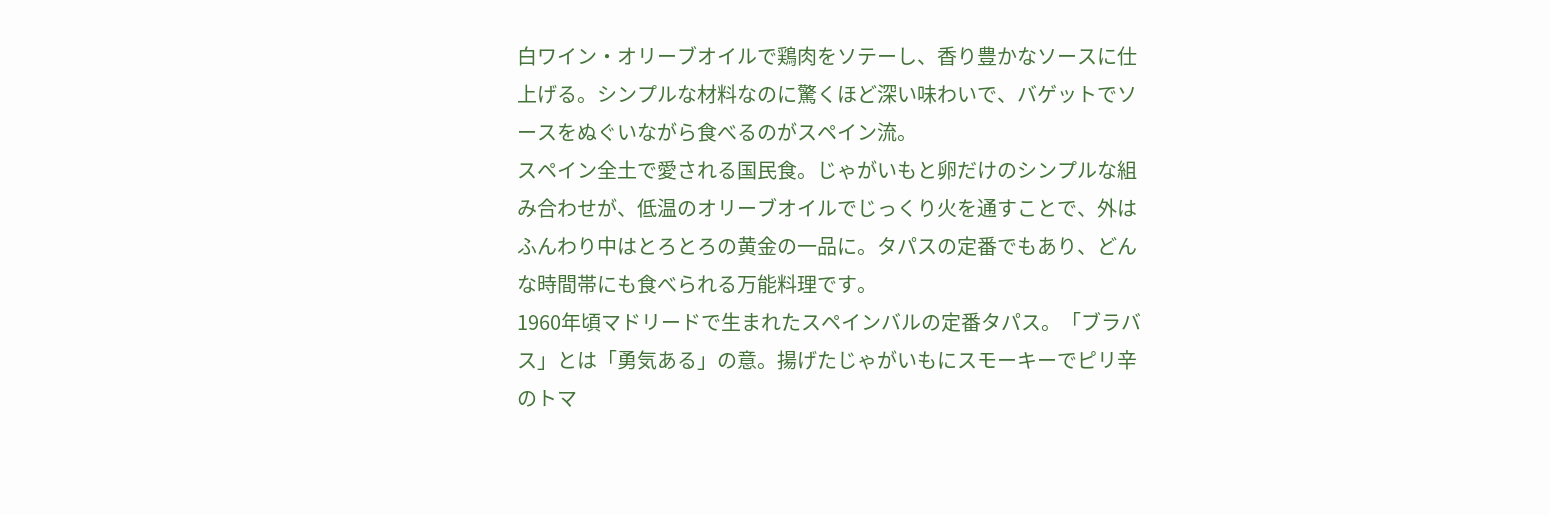白ワイン・オリーブオイルで鶏肉をソテーし、香り豊かなソースに仕上げる。シンプルな材料なのに驚くほど深い味わいで、バゲットでソースをぬぐいながら食べるのがスペイン流。
スペイン全土で愛される国民食。じゃがいもと卵だけのシンプルな組み合わせが、低温のオリーブオイルでじっくり火を通すことで、外はふんわり中はとろとろの黄金の一品に。タパスの定番でもあり、どんな時間帯にも食べられる万能料理です。
1960年頃マドリードで生まれたスペインバルの定番タパス。「ブラバス」とは「勇気ある」の意。揚げたじゃがいもにスモーキーでピリ辛のトマ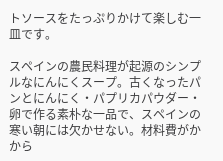トソースをたっぷりかけて楽しむ一皿です。

スペインの農民料理が起源のシンプルなにんにくスープ。古くなったパンとにんにく・パプリカパウダー・卵で作る素朴な一品で、スペインの寒い朝には欠かせない。材料費がかから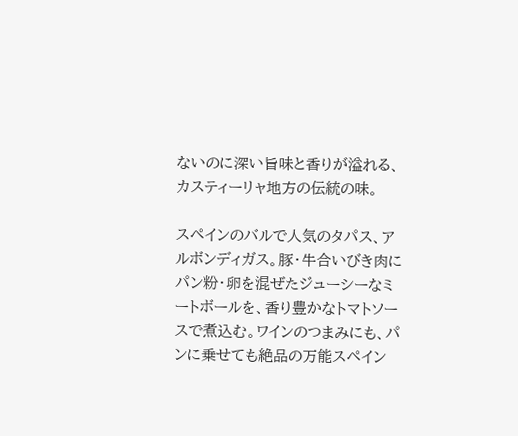ないのに深い旨味と香りが溢れる、カスティーリャ地方の伝統の味。

スペインのバルで人気のタパス、アルボンディガス。豚・牛合いびき肉にパン粉・卵を混ぜたジューシーなミートボールを、香り豊かなトマトソースで煮込む。ワインのつまみにも、パンに乗せても絶品の万能スペイン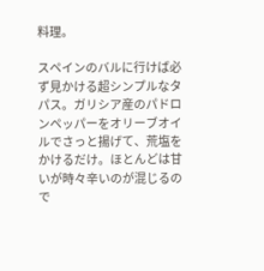料理。

スペインのバルに行けば必ず見かける超シンプルなタパス。ガリシア産のパドロンペッパーをオリーブオイルでさっと揚げて、荒塩をかけるだけ。ほとんどは甘いが時々辛いのが混じるので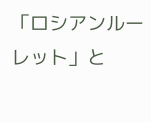「ロシアンルーレット」と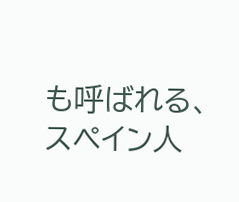も呼ばれる、スペイン人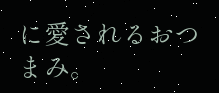に愛されるおつまみ。